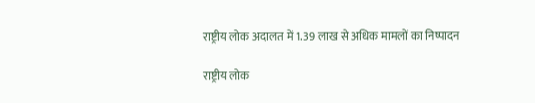राष्ट्रीय लोक अदालत में 1.39 लाख से अधिक मामलों का निष्पादन

राष्ट्रीय लोक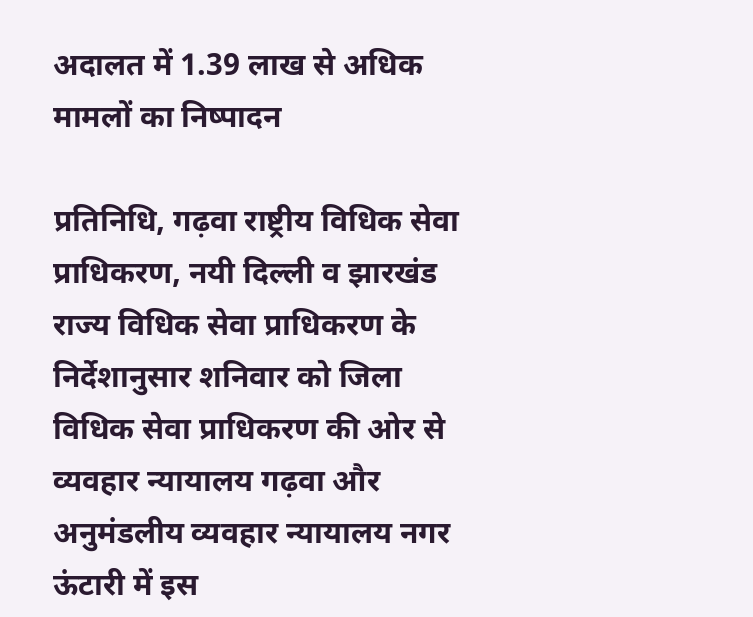अदालत में 1.39 लाख से अधिक मामलों का निष्पादन

प्रतिनिधि, गढ़वा राष्ट्रीय विधिक सेवा प्राधिकरण, नयी दिल्ली व झारखंड राज्य विधिक सेवा प्राधिकरण के निर्देशानुसार शनिवार को जिला विधिक सेवा प्राधिकरण की ओर से व्यवहार न्यायालय गढ़वा और अनुमंडलीय व्यवहार न्यायालय नगर ऊंटारी में इस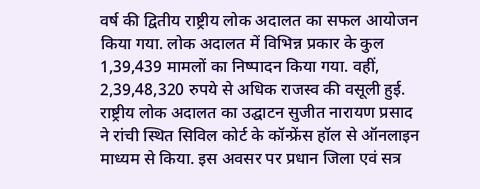वर्ष की द्वितीय राष्ट्रीय लोक अदालत का सफल आयोजन किया गया. लोक अदालत में विभिन्न प्रकार के कुल 1,39,439 मामलों का निष्पादन किया गया. वहीं, 2,39,48,320 रुपये से अधिक राजस्व की वसूली हुई. राष्ट्रीय लोक अदालत का उद्घाटन सुजीत नारायण प्रसाद ने रांची स्थित सिविल कोर्ट के कॉन्फ्रेंस हॉल से ऑनलाइन माध्यम से किया. इस अवसर पर प्रधान जिला एवं सत्र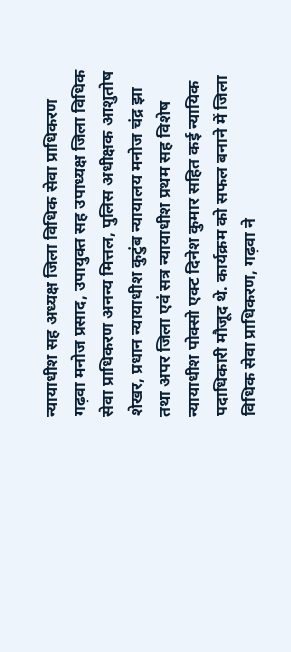न्यायाधीश सह अध्यक्ष जिला विधिक सेवा प्राधिकरण गढ़वा मनोज प्रसाद, उपायुक्त सह उपाध्यक्ष जिला विधिक सेवा प्राधिकरण अनन्य मित्तल, पुलिस अधीक्षक आशुतोष शेखर, प्रधान न्यायाधीश कुटुंब न्यायालय मनोज चंद्र झा तथा अपर जिला एवं सत्र न्यायाधीश प्रथम सह विशेष न्यायाधीश पोक्सो एक्ट दिनेश कुमार सहित कई न्यायिक पदाधिकारी मौजूद थे. कार्यक्रम को सफल बनाने में जिला विधिक सेवा प्राधिकरण, गढ़वा ने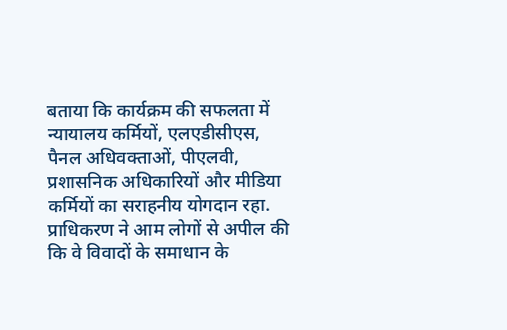बताया कि कार्यक्रम की सफलता में न्यायालय कर्मियों, एलएडीसीएस, पैनल अधिवक्ताओं, पीएलवी, प्रशासनिक अधिकारियों और मीडिया कर्मियों का सराहनीय योगदान रहा. प्राधिकरण ने आम लोगों से अपील की कि वे विवादों के समाधान के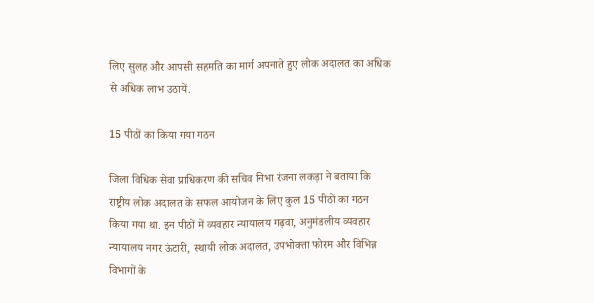लिए सुलह और आपसी सहमति का मार्ग अपनाते हुए लोक अदालत का अधिक से अधिक लाभ उठायें.

15 पीठों का किया गया गठन

जिला विधिक सेवा प्राधिकरण की सचिव निभा रंजना लकड़ा ने बताया कि राष्ट्रीय लोक अदालत के सफल आयोजन के लिए कुल 15 पीठों का गठन किया गया था. इन पीठों में व्यवहार न्यायालय गढ़वा, अनुमंडलीय व्यवहार न्यायालय नगर ऊंटारी, स्थायी लोक अदालत, उपभोक्ता फोरम और विभिन्न विभागों के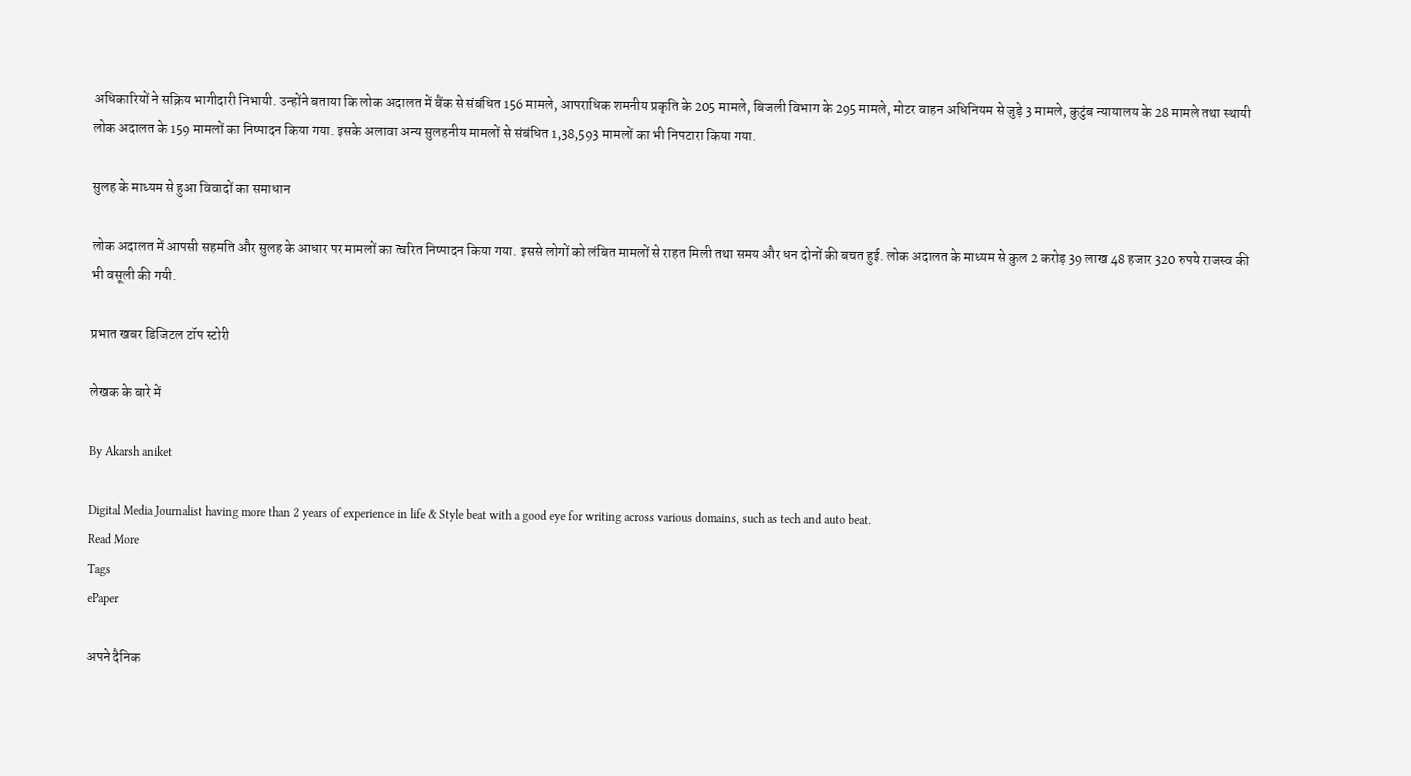अधिकारियों ने सक्रिय भागीदारी निभायी. उन्होंने बताया कि लोक अदालत में बैंक से संबंधित 156 मामले, आपराधिक शमनीय प्रकृति के 205 मामले, बिजली विभाग के 295 मामले, मोटर वाहन अधिनियम से जुड़े 3 मामले, कुटुंब न्यायालय के 28 मामले तथा स्थायी लोक अदालत के 159 मामलों का निष्पादन किया गया. इसके अलावा अन्य सुलहनीय मामलों से संबंधित 1,38,593 मामलों का भी निपटारा किया गया.

सुलह के माध्यम से हुआ विवादों का समाधान

लोक अदालत में आपसी सहमति और सुलह के आधार पर मामलों का त्वरित निष्पादन किया गया. इससे लोगों को लंबित मामलों से राहत मिली तथा समय और धन दोनों की बचत हुई. लोक अदालत के माध्यम से कुल 2 करोड़ 39 लाख 48 हजार 320 रुपये राजस्व की भी वसूली की गयी.

प्रभात खबर डिजिटल टॉप स्टोरी

लेखक के बारे में

By Akarsh aniket

Digital Media Journalist having more than 2 years of experience in life & Style beat with a good eye for writing across various domains, such as tech and auto beat.
Read More
Tags
ePaper

अपने दैनिक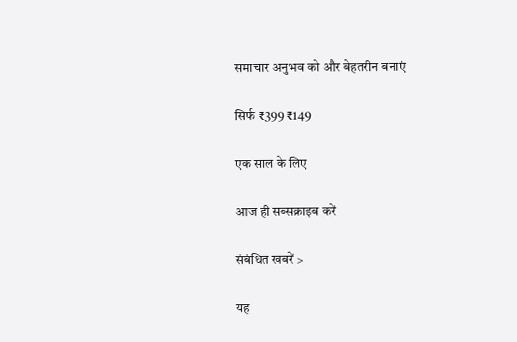समाचार अनुभव को और बेहतरीन बनाएं

सिर्फ ₹399 ₹149

एक साल के लिए

आज ही सब्सक्राइब करें

संबंधित खबरें >

यह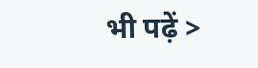भी पढ़ें >